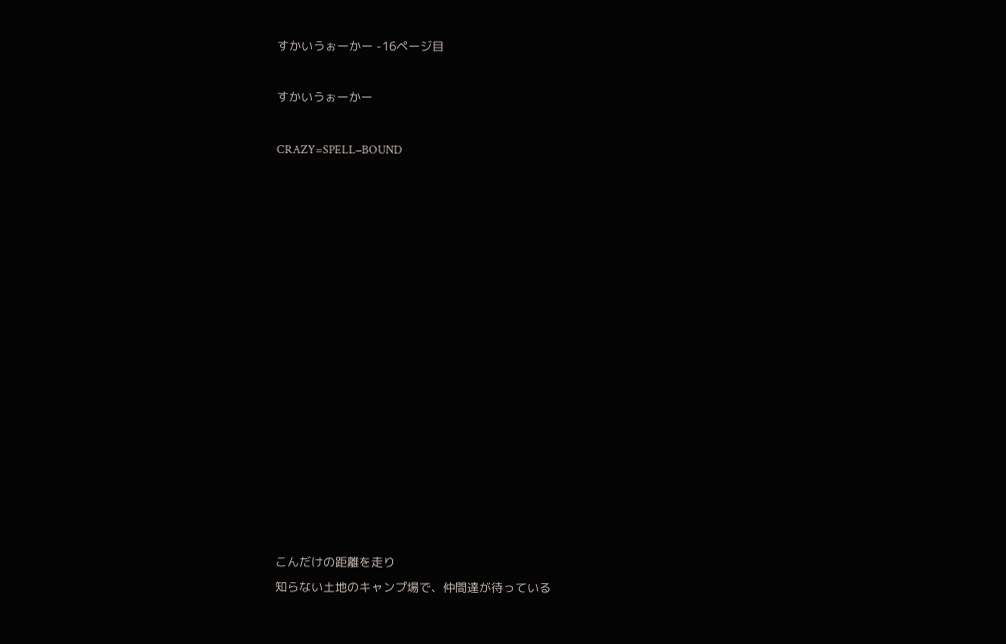すかいうぉーかー -16ページ目

すかいうぉーかー

CRAZY=SPELL−BOUND















こんだけの距離を走り
知らない土地のキャンプ場で、仲間達が待っている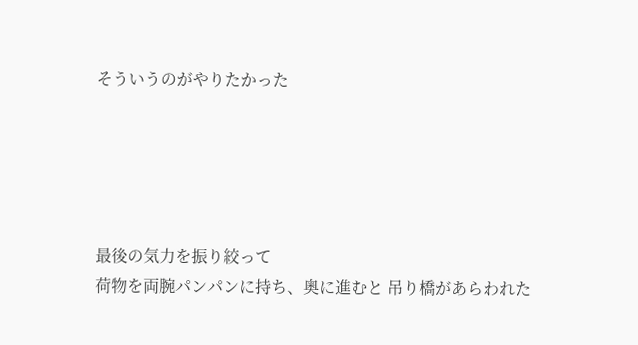そういうのがやりたかった





最後の気力を振り絞って
荷物を両腕パンパンに持ち、奥に進むと 吊り橋があらわれた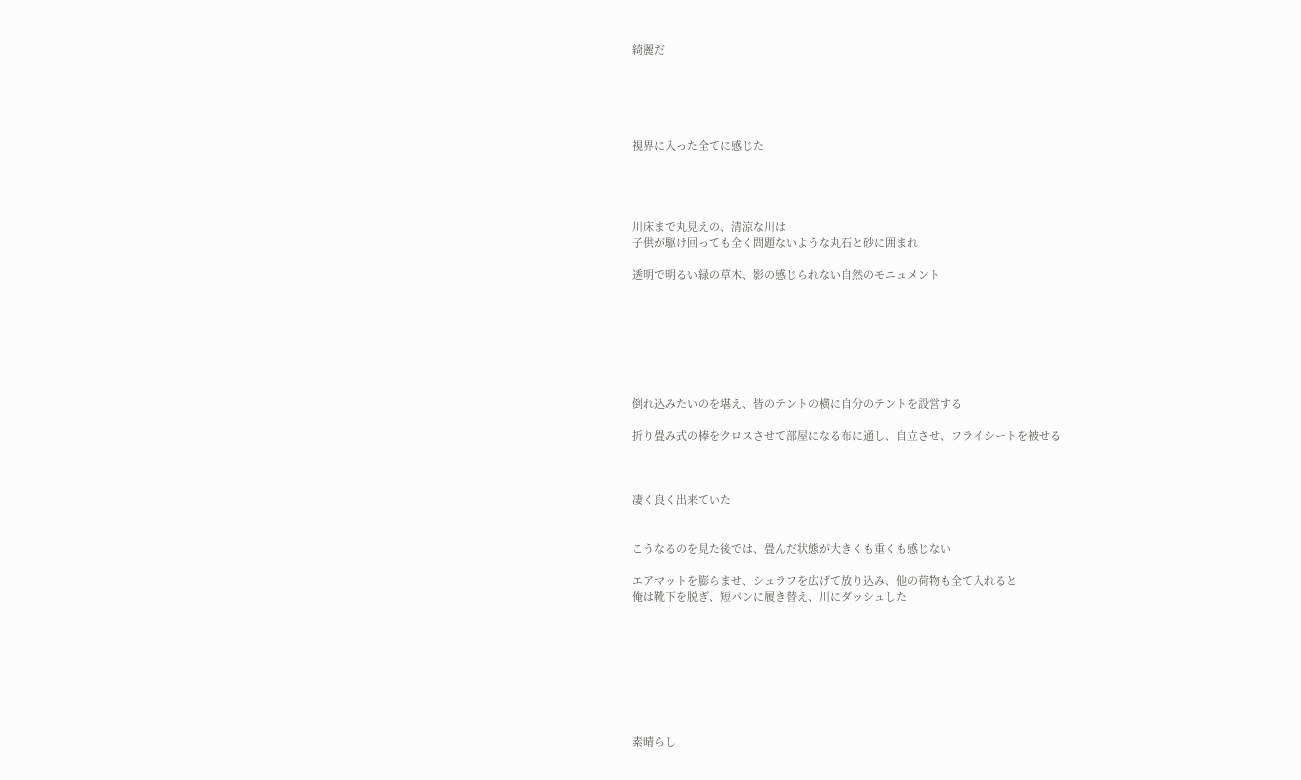綺麗だ





視界に入った全てに感じた




川床まで丸見えの、清涼な川は
子供が駆け回っても全く問題ないような丸石と砂に囲まれ

透明で明るい緑の草木、影の感じられない自然のモニュメント







倒れ込みたいのを堪え、皆のテントの横に自分のテントを設営する

折り畳み式の棒をクロスさせて部屋になる布に通し、自立させ、フライシートを被せる



凄く良く出来ていた


こうなるのを見た後では、畳んだ状態が大きくも重くも感じない

エアマットを膨らませ、シュラフを広げて放り込み、他の荷物も全て入れると
俺は靴下を脱ぎ、短パンに履き替え、川にダッシュした








素晴らし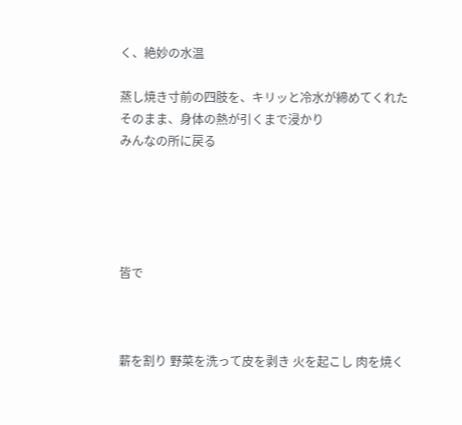く、絶妙の水温

蒸し焼き寸前の四肢を、キリッと冷水が締めてくれた
そのまま、身体の熱が引くまで浸かり
みんなの所に戻る





皆で



薪を割り 野菜を洗って皮を剥き 火を起こし 肉を焼く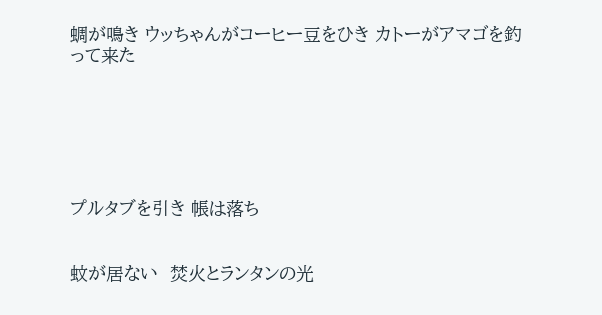蜩が鳴き ウッちゃんがコーヒー豆をひき カトーがアマゴを釣って来た






プルタブを引き 帳は落ち


蚊が居ない  焚火とランタンの光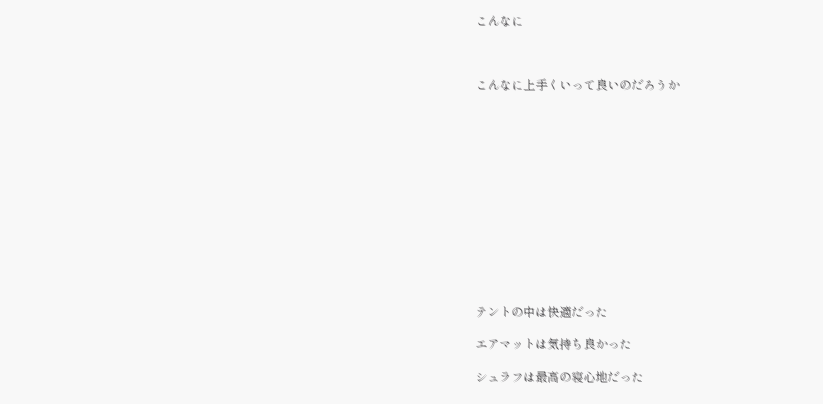こんなに



こんなに上手くいって良いのだろうか













テントの中は快適だった

エアマットは気持ち良かった

シュラフは最高の寝心地だった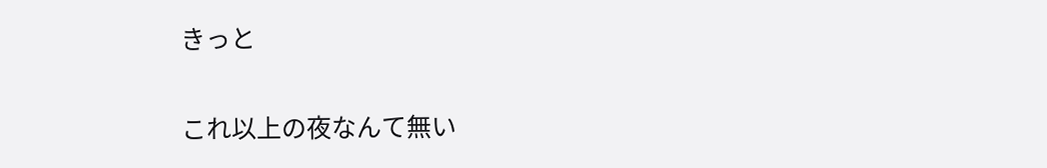きっと

これ以上の夜なんて無い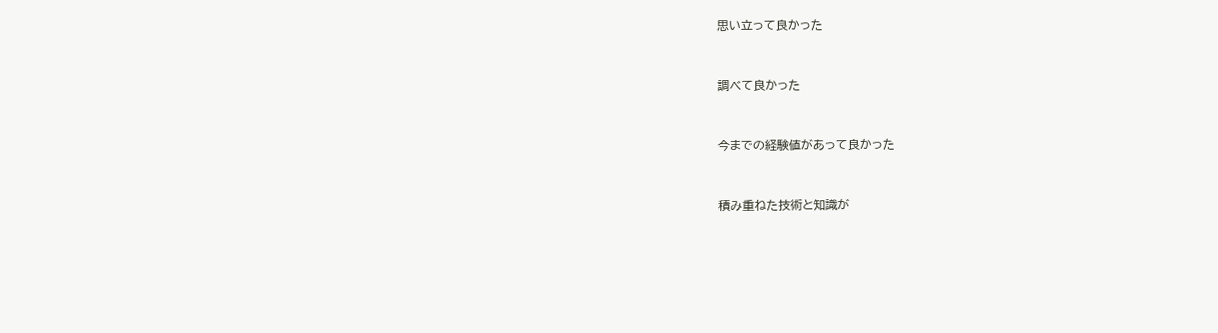思い立って良かった


調べて良かった


今までの経験値があって良かった


積み重ねた技術と知識が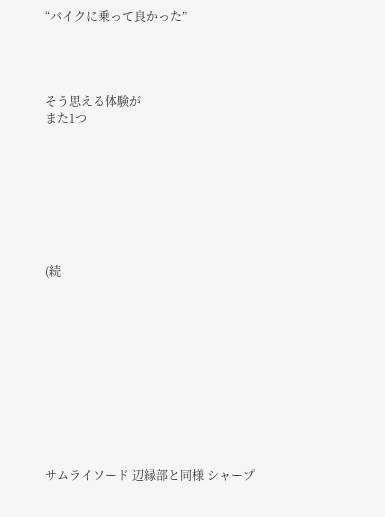“バイクに乗って良かった”




そう思える体験が
また1つ








(続











サムライソード 辺縁部と同様 シャープ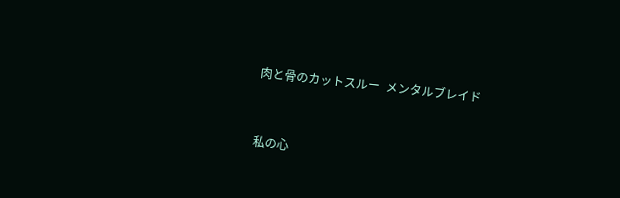肉と骨のカットスルー  メンタルブレイド



私の心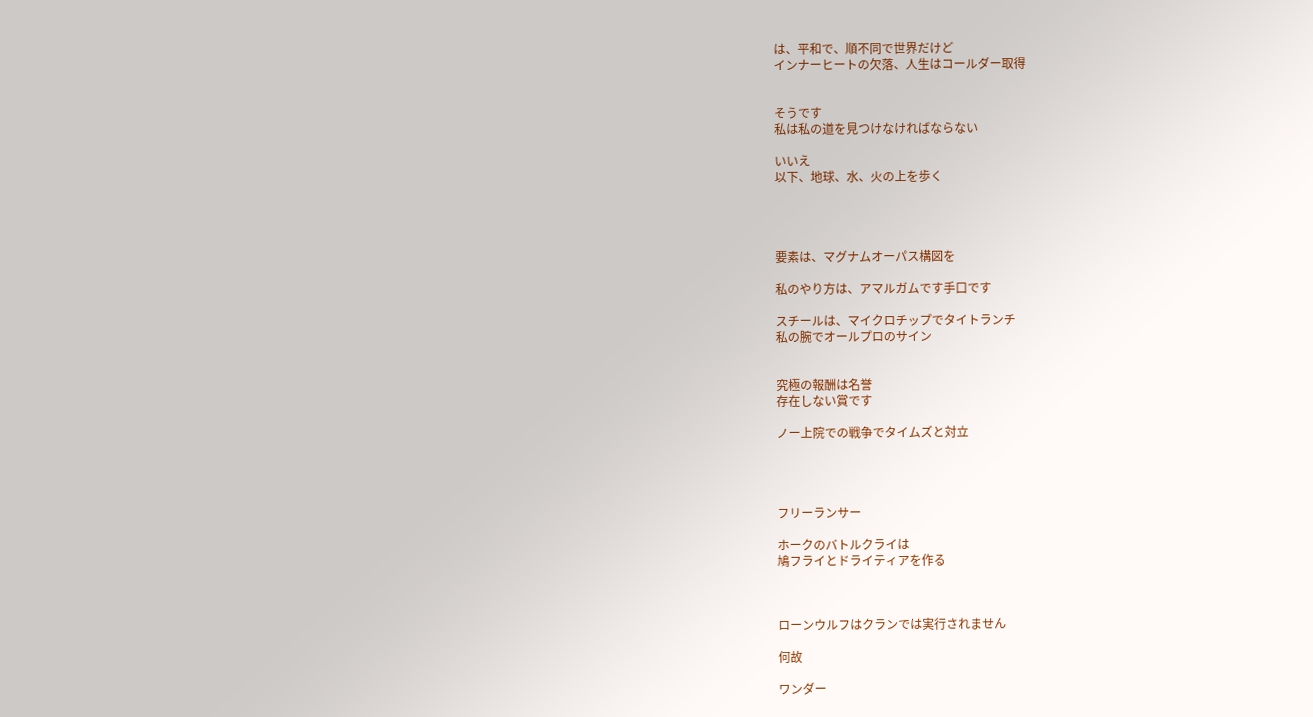は、平和で、順不同で世界だけど
インナーヒートの欠落、人生はコールダー取得


そうです
私は私の道を見つけなければならない

いいえ
以下、地球、水、火の上を歩く




要素は、マグナムオーパス構図を

私のやり方は、アマルガムです手口です

スチールは、マイクロチップでタイトランチ
私の腕でオールプロのサイン


究極の報酬は名誉
存在しない賞です

ノー上院での戦争でタイムズと対立




フリーランサー

ホークのバトルクライは
鳩フライとドライティアを作る



ローンウルフはクランでは実行されません

何故

ワンダー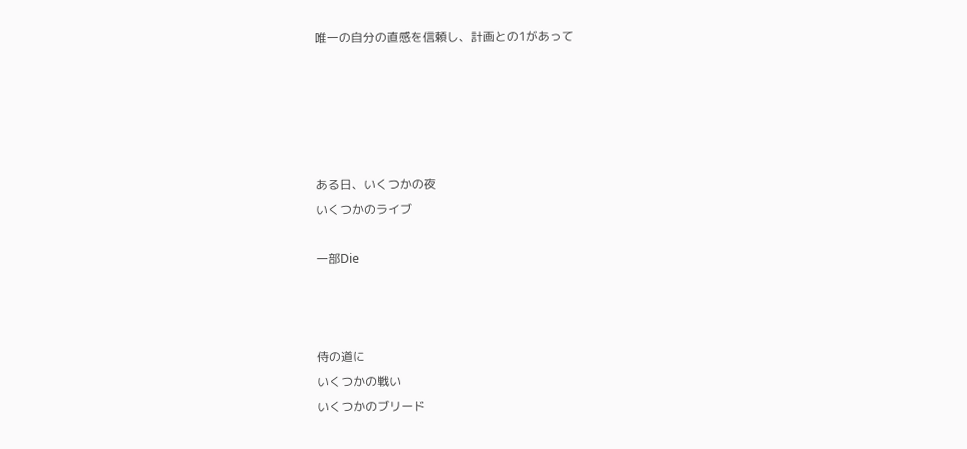唯一の自分の直感を信頼し、計画との1があって





ある日、いくつかの夜
いくつかのライブ

一部Die



侍の道に
いくつかの戦い
いくつかのブリード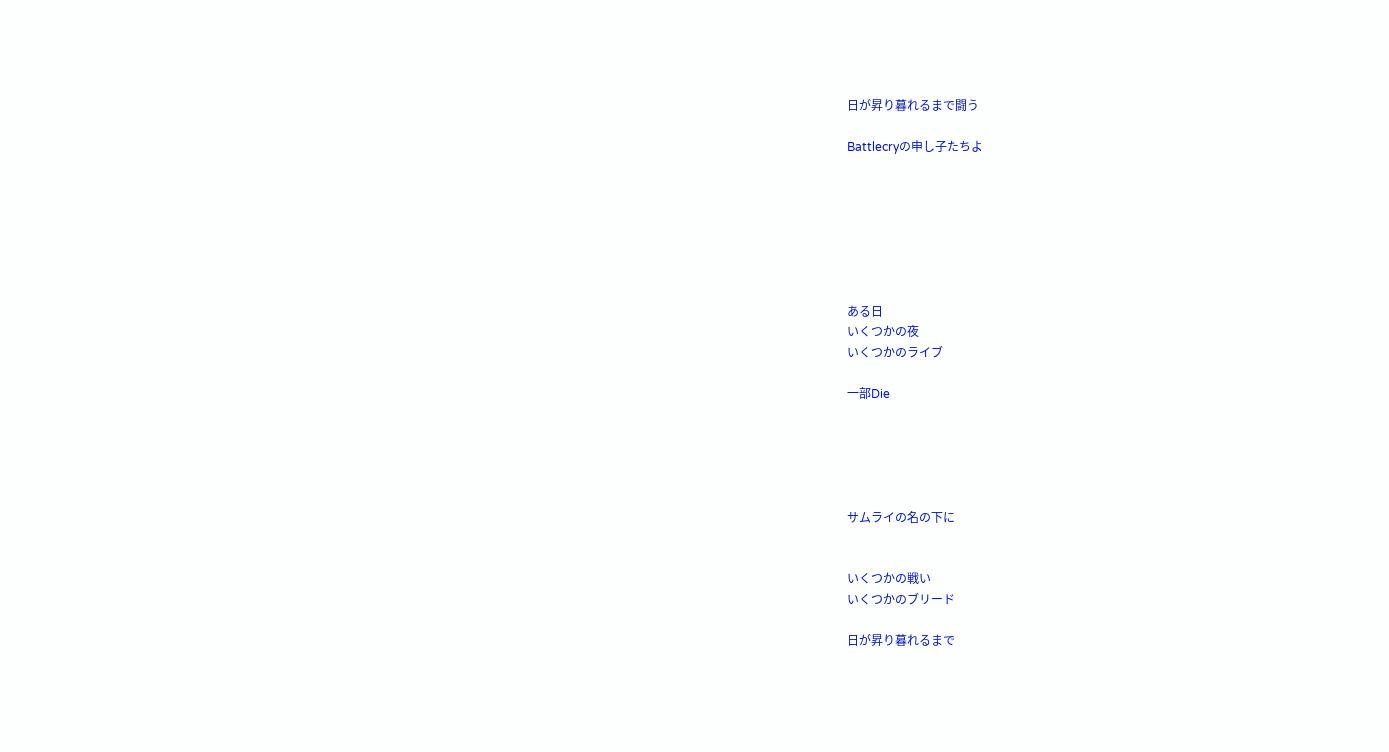日が昇り暮れるまで闘う

Battlecryの申し子たちよ







ある日
いくつかの夜
いくつかのライブ

一部Die





サムライの名の下に


いくつかの戦い
いくつかのブリード

日が昇り暮れるまで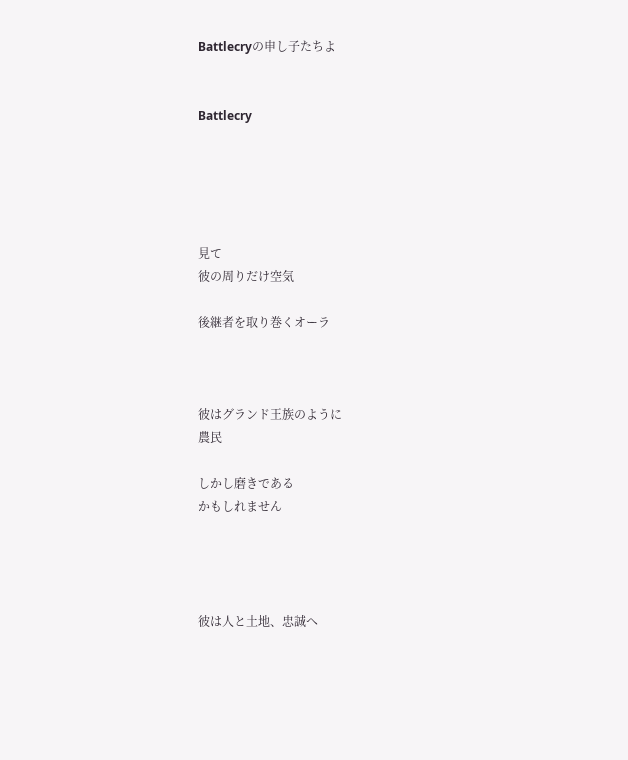Battlecryの申し子たちよ


Battlecry





見て
彼の周りだけ空気

後継者を取り巻くオーラ



彼はグランド王族のように
農民

しかし磨きである
かもしれません




彼は人と土地、忠誠へ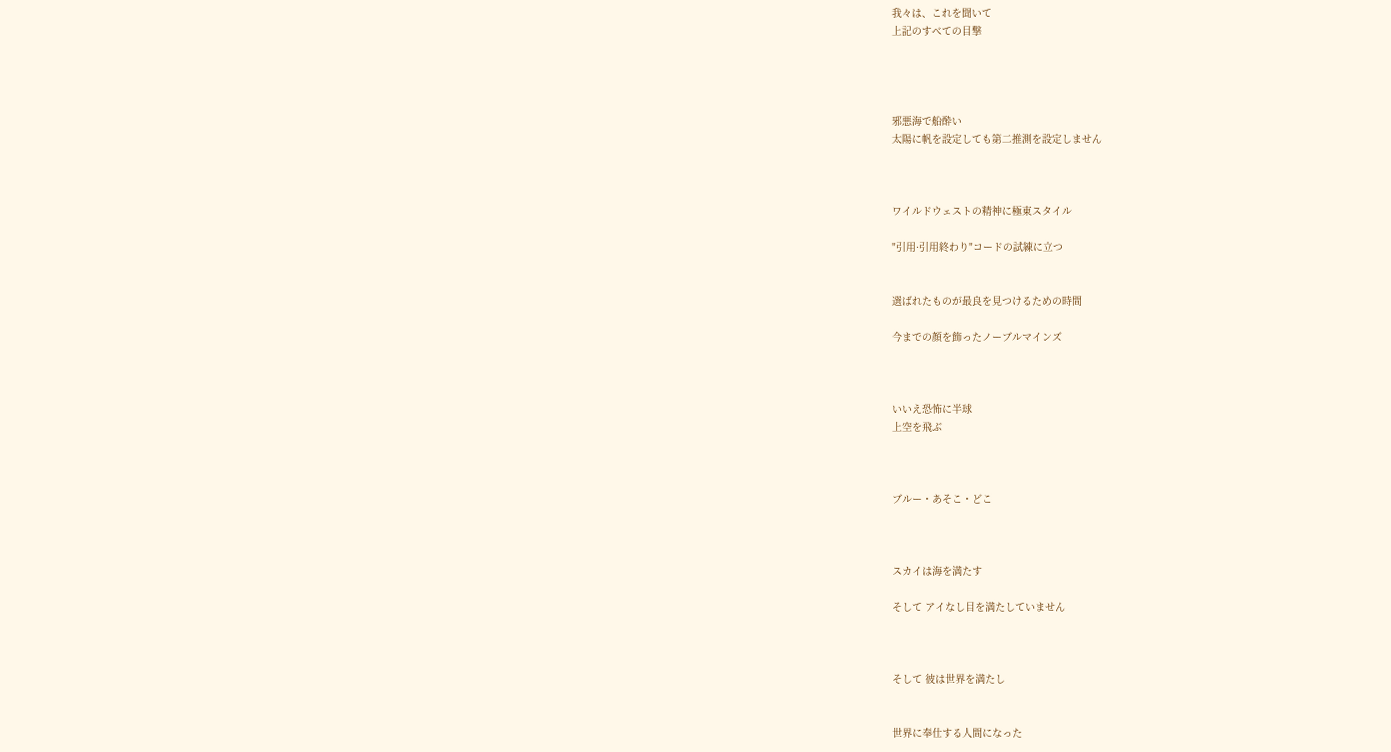我々は、これを聞いて
上記のすべての目撃




邪悪海で船酔い
太陽に帆を設定しても第二推測を設定しません



ワイルドウェストの精神に極東スタイル

"引用·引用終わり"コードの試練に立つ


選ばれたものが最良を見つけるための時間

今までの顔を飾ったノーブルマインズ



いいえ恐怖に半球
上空を飛ぶ



ブルー・あそこ・どこ



スカイは海を満たす

そして アイなし目を満たしていません



そして 彼は世界を満たし


世界に奉仕する人間になった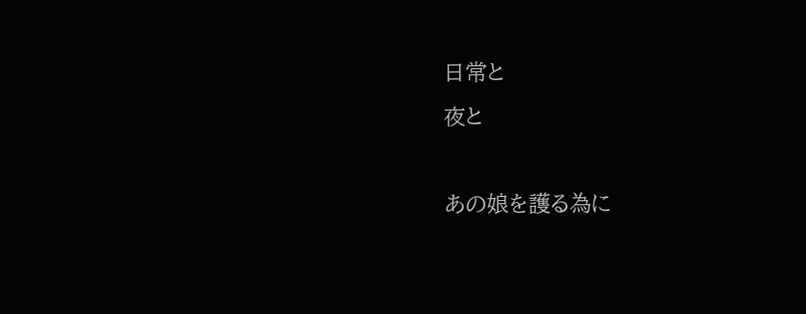日常と
夜と

あの娘を護る為に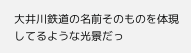大井川鉄道の名前そのものを体現してるような光景だっ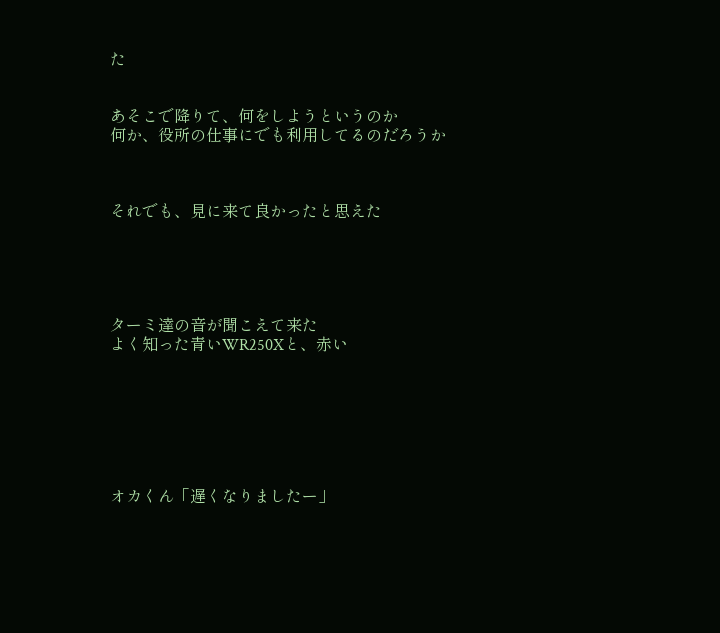た


あそこで降りて、何をしようというのか
何か、役所の仕事にでも利用してるのだろうか



それでも、見に来て良かったと思えた





ターミ達の音が聞こえて来た
よく知った青いWR250Xと、赤い







オカくん「遅くなりましたー」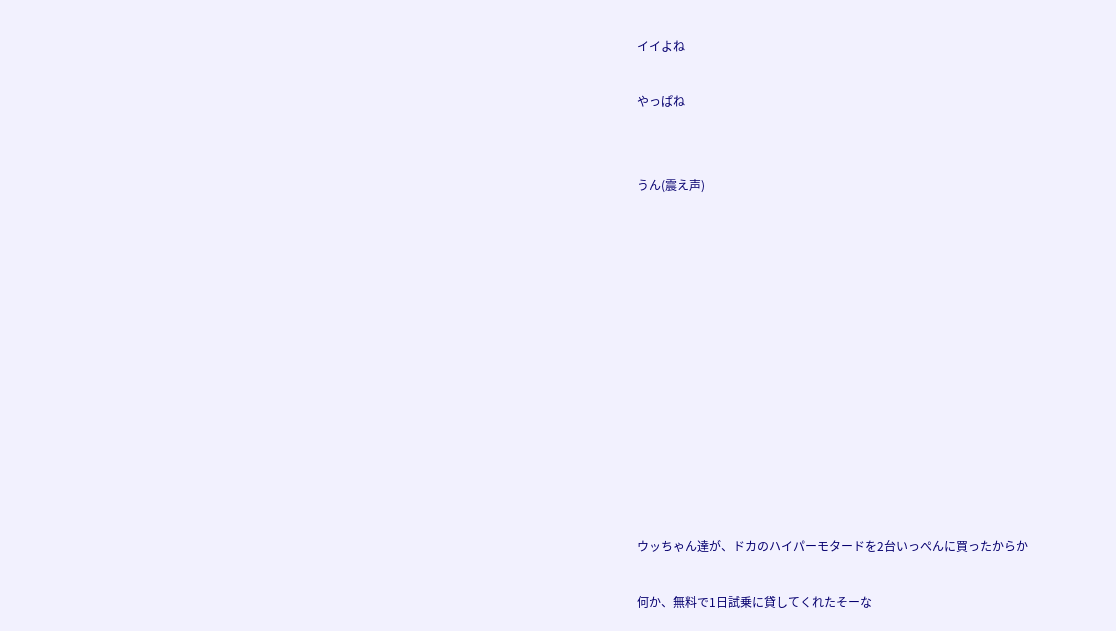イイよね

やっぱね


うん(震え声)












ウッちゃん達が、ドカのハイパーモタードを2台いっぺんに買ったからか

何か、無料で1日試乗に貸してくれたそーな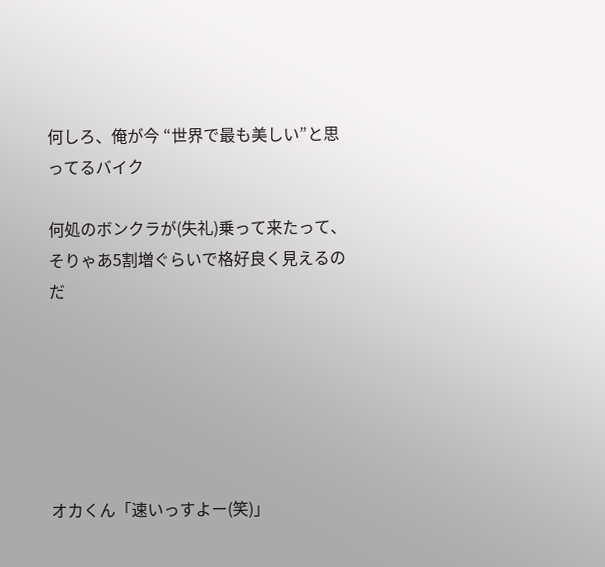何しろ、俺が今 “世界で最も美しい”と思ってるバイク

何処のボンクラが(失礼)乗って来たって、そりゃあ5割増ぐらいで格好良く見えるのだ






オカくん「速いっすよー(笑)」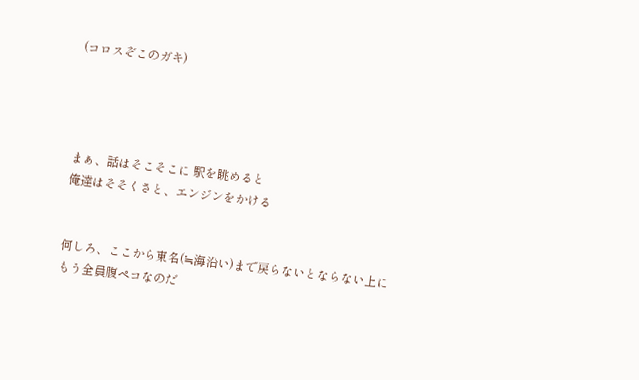(コロスぞこのガキ)




まぁ、話はそこそこに 駅を眺めると
俺達はそそくさと、エンジンをかける


何しろ、ここから東名(≒海沿い)まで戻らないとならない上に
もう全員腹ペコなのだ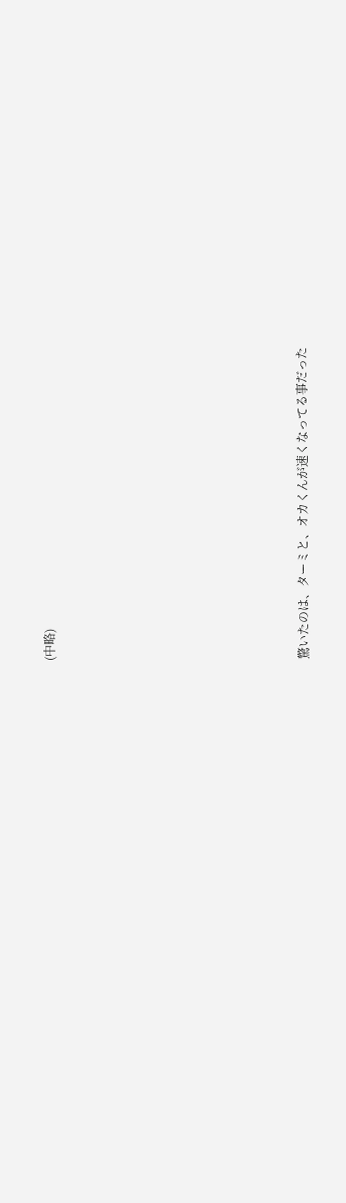(中略)









驚いたのは、ターミと、オカくんが速くなってる事だった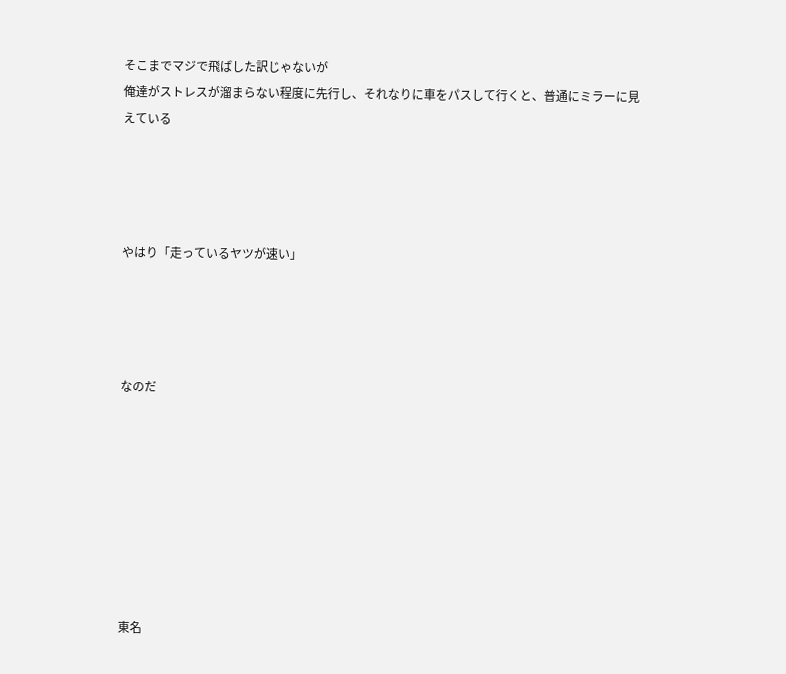そこまでマジで飛ばした訳じゃないが
俺達がストレスが溜まらない程度に先行し、それなりに車をパスして行くと、普通にミラーに見えている




やはり「走っているヤツが速い」




なのだ








東名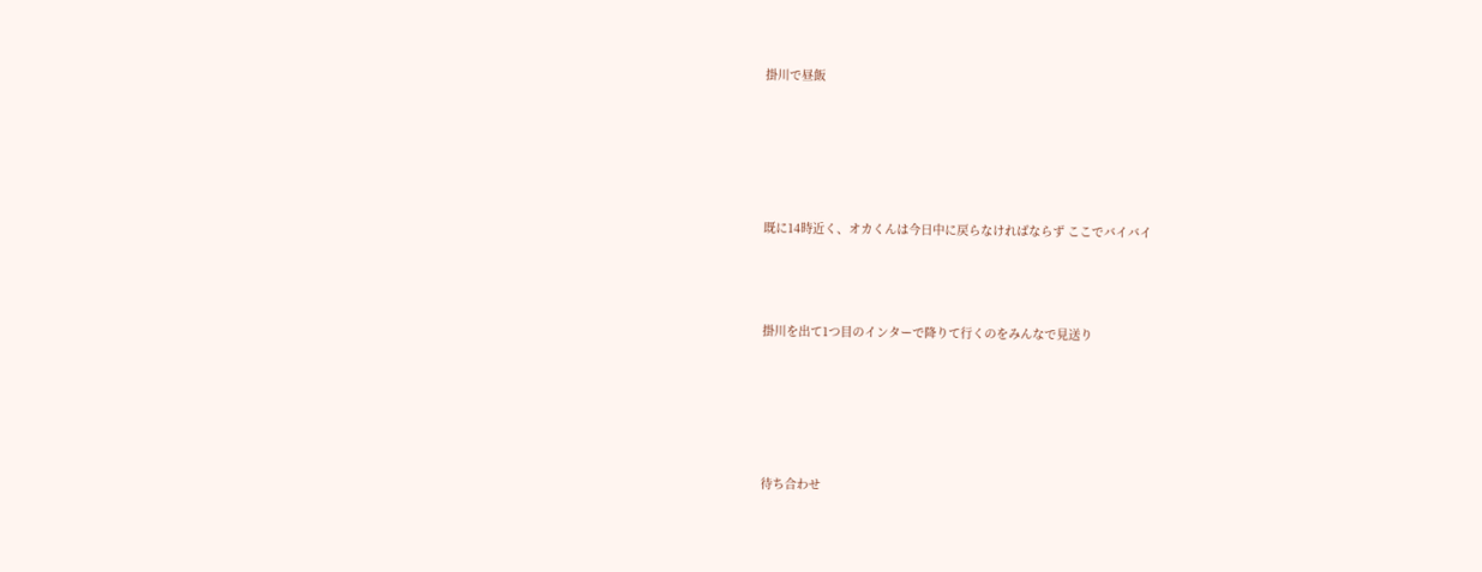掛川で昼飯





既に14時近く、オカくんは今日中に戻らなければならず ここでバイバイ



掛川を出て1つ目のインターで降りて行くのをみんなで見送り





待ち合わせ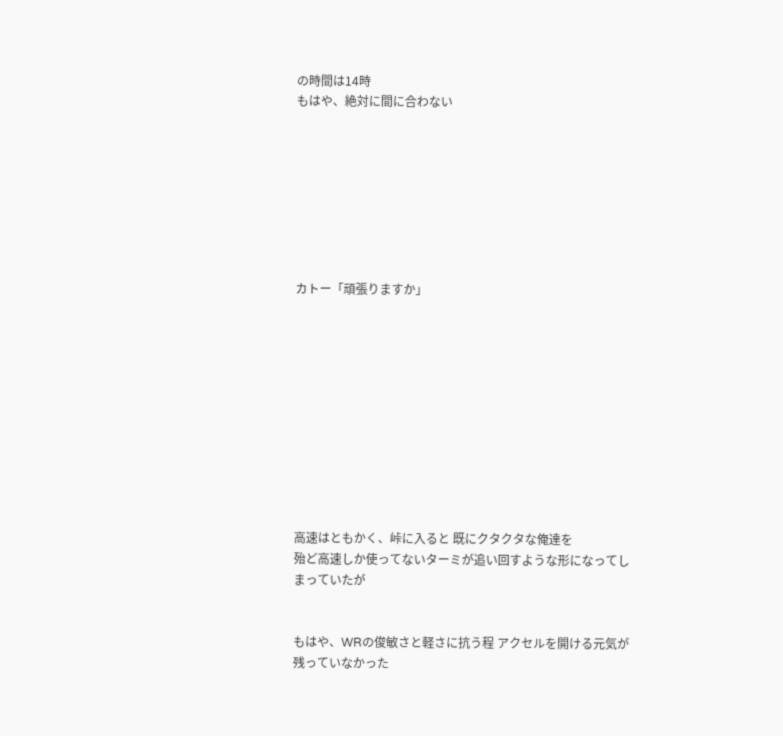の時間は14時
もはや、絶対に間に合わない








カトー「頑張りますか」











高速はともかく、峠に入ると 既にクタクタな俺達を
殆ど高速しか使ってないターミが追い回すような形になってしまっていたが


もはや、WRの俊敏さと軽さに抗う程 アクセルを開ける元気が残っていなかった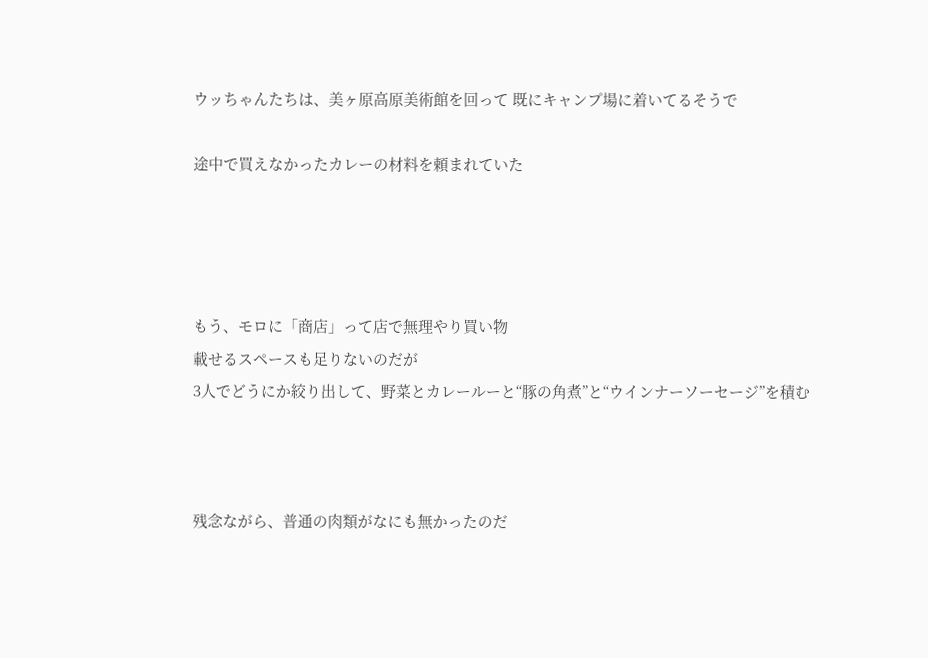ウッちゃんたちは、美ヶ原高原美術館を回って 既にキャンプ場に着いてるそうで

途中で買えなかったカレーの材料を頼まれていた




もう、モロに「商店」って店で無理やり買い物
載せるスペースも足りないのだが
3人でどうにか絞り出して、野菜とカレールーと“豚の角煮”と“ウインナーソーセージ”を積む



残念ながら、普通の肉類がなにも無かったのだ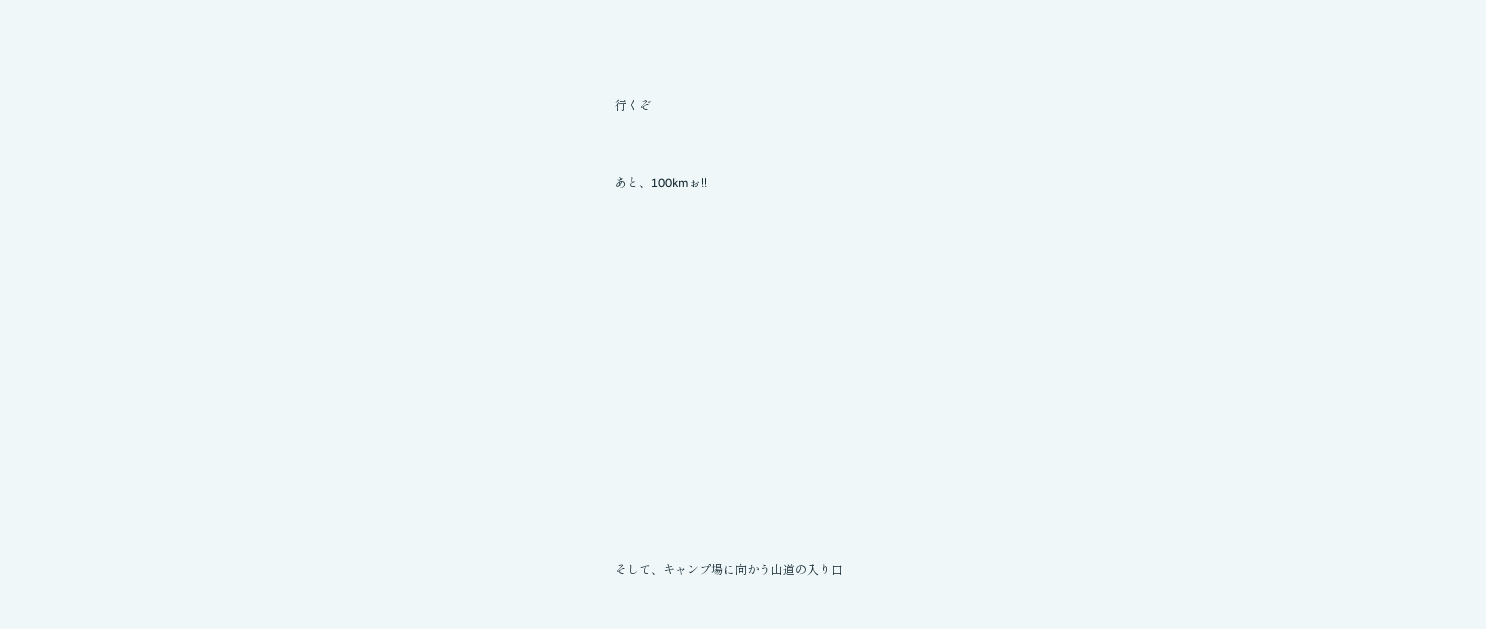行くぞ


あと、100kmぉ!!














そして、キャンプ場に向かう山道の入り口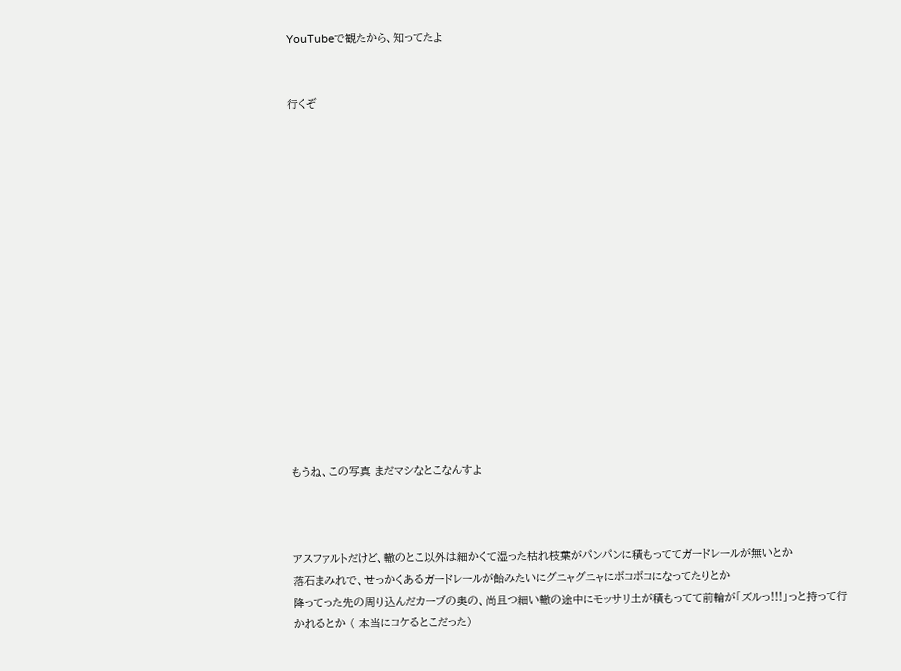YouTubeで観たから、知ってたよ


行くぞ
















もうね、この写真 まだマシなとこなんすよ



アスファルトだけど、轍のとこ以外は細かくて湿った枯れ枝葉がパンパンに積もっててガードレールが無いとか
落石まみれで、せっかくあるガードレールが飴みたいにグニャグニャにボコボコになってたりとか
降ってった先の周り込んだカーブの奥の、尚且つ細い轍の途中にモッサリ土が積もってて前輪が「ズルっ!!!」っと持って行かれるとか ( 本当にコケるとこだった)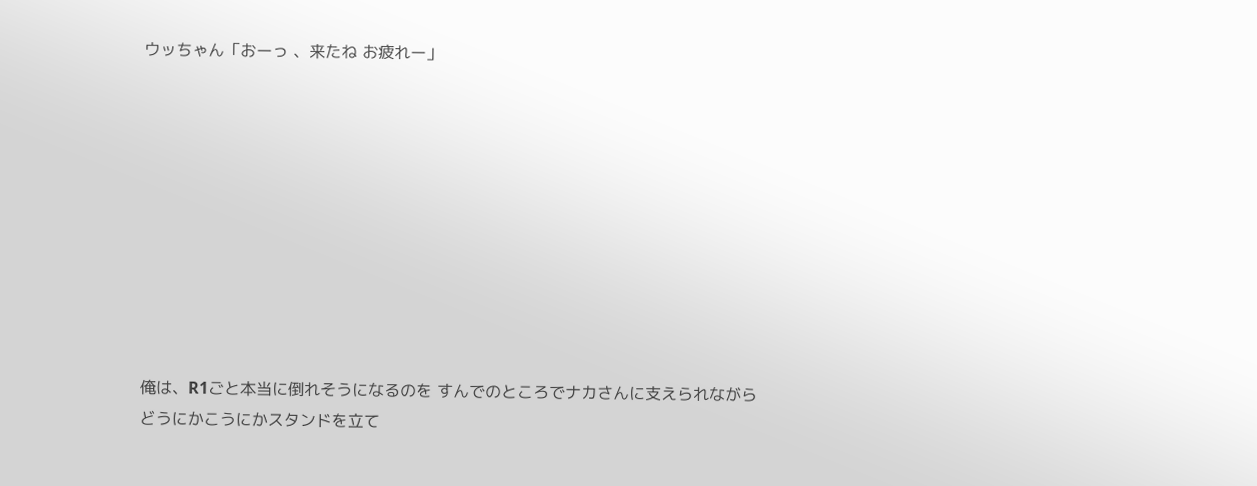ウッちゃん「おーっ 、来たね お疲れー」










俺は、R1ごと本当に倒れそうになるのを すんでのところでナカさんに支えられながら
どうにかこうにかスタンドを立て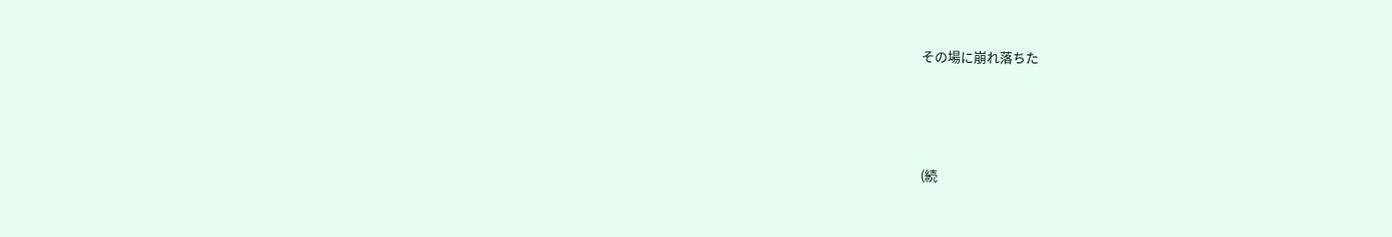その場に崩れ落ちた




(続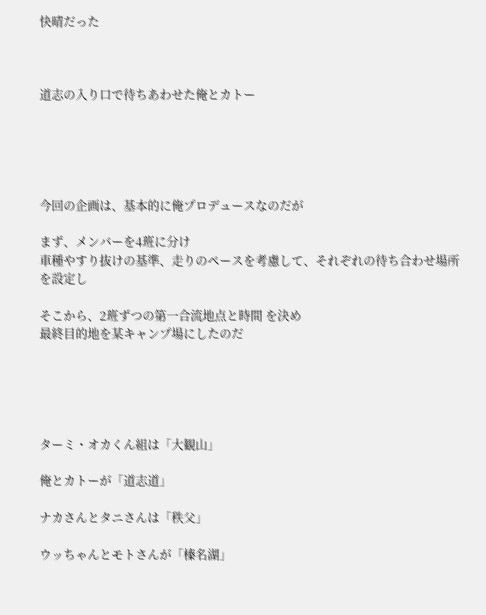快晴だった



道志の入り口で待ちあわせた俺とカトー





今回の企画は、基本的に俺プロデュースなのだが

まず、メンバーを4班に分け
車種やすり抜けの基準、走りのペースを考慮して、それぞれの待ち合わせ場所を設定し

そこから、2班ずつの第一合流地点と時間 を決め
最終目的地を某キャンプ場にしたのだ





ターミ・オカくん組は「大観山」

俺とカトーが「道志道」

ナカさんとタニさんは「秩父」

ウッちゃんとモトさんが「榛名湖」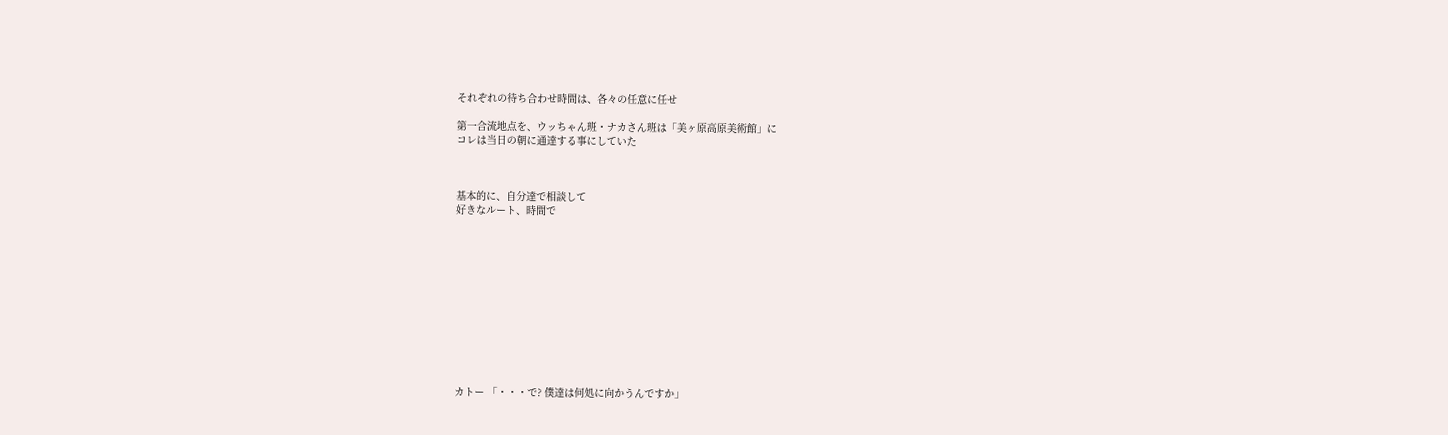それぞれの待ち合わせ時間は、各々の任意に任せ

第一合流地点を、ウッちゃん班・ナカさん班は「美ヶ原高原美術館」に
コレは当日の朝に通達する事にしていた



基本的に、自分達で相談して
好きなルート、時間で












カトー 「・・・で? 僕達は何処に向かうんですか」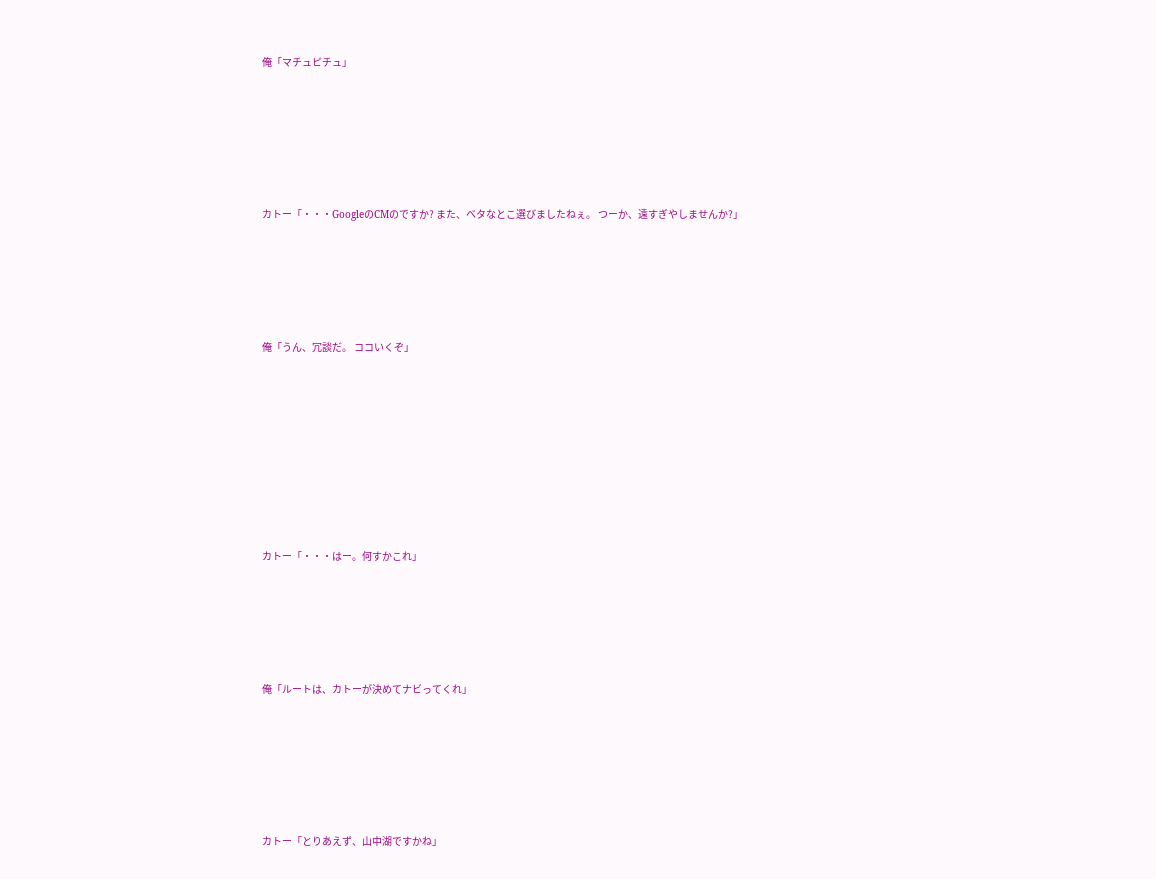俺「マチュピチュ」







カトー「・・・GoogleのCMのですか? また、ベタなとこ選びましたねぇ。 つーか、遠すぎやしませんか?」






俺「うん、冗談だ。 ココいくぞ」










カトー「・・・はー。何すかこれ」






俺「ルートは、カトーが決めてナビってくれ」







カトー「とりあえず、山中湖ですかね」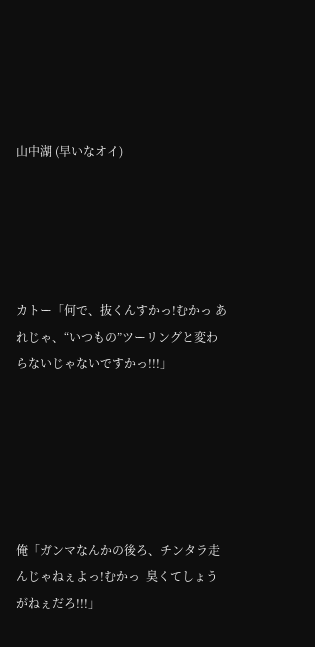山中湖 (早いなオイ)





カトー「何で、抜くんすかっ!むかっ あれじゃ、“いつもの”ツーリングと変わらないじゃないですかっ!!!」






俺「ガンマなんかの後ろ、チンタラ走んじゃねぇよっ!むかっ  臭くてしょうがねぇだろ!!!」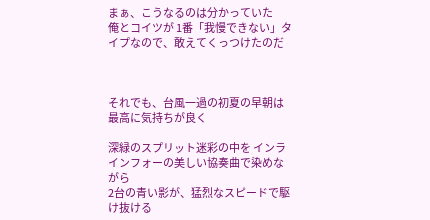まぁ、こうなるのは分かっていた
俺とコイツが 1番「我慢できない」タイプなので、敢えてくっつけたのだ



それでも、台風一過の初夏の早朝は最高に気持ちが良く

深緑のスプリット迷彩の中を インラインフォーの美しい協奏曲で染めながら
2台の青い影が、猛烈なスピードで駆け抜ける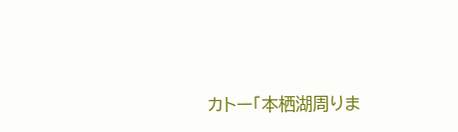カトー「本栖湖周りま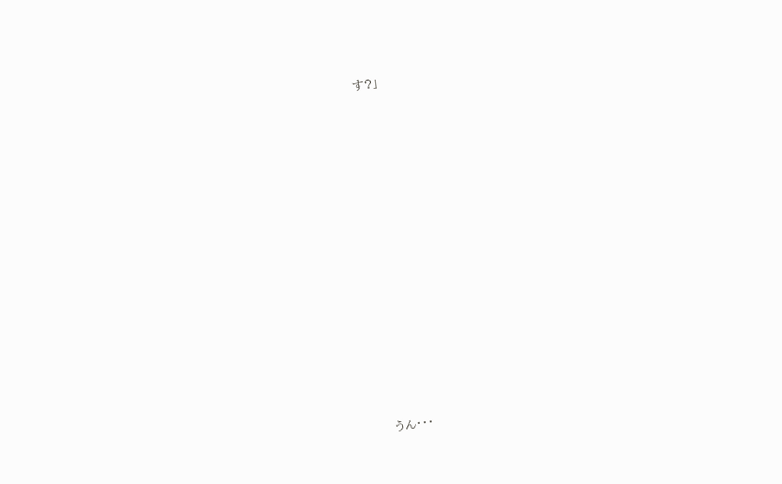す?」

























うん・・・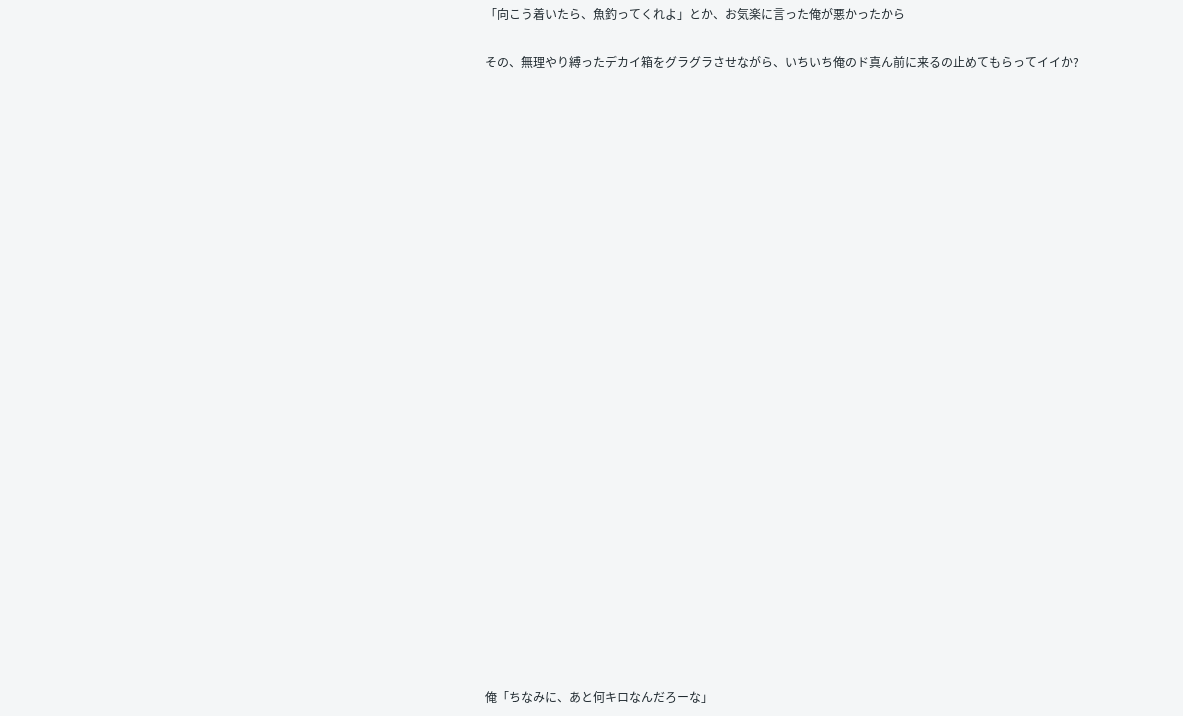「向こう着いたら、魚釣ってくれよ」とか、お気楽に言った俺が悪かったから

その、無理やり縛ったデカイ箱をグラグラさせながら、いちいち俺のド真ん前に来るの止めてもらってイイか?

























俺「ちなみに、あと何キロなんだろーな」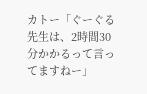カトー「ぐーぐる先生は、2時間30分かかるって言ってますねー」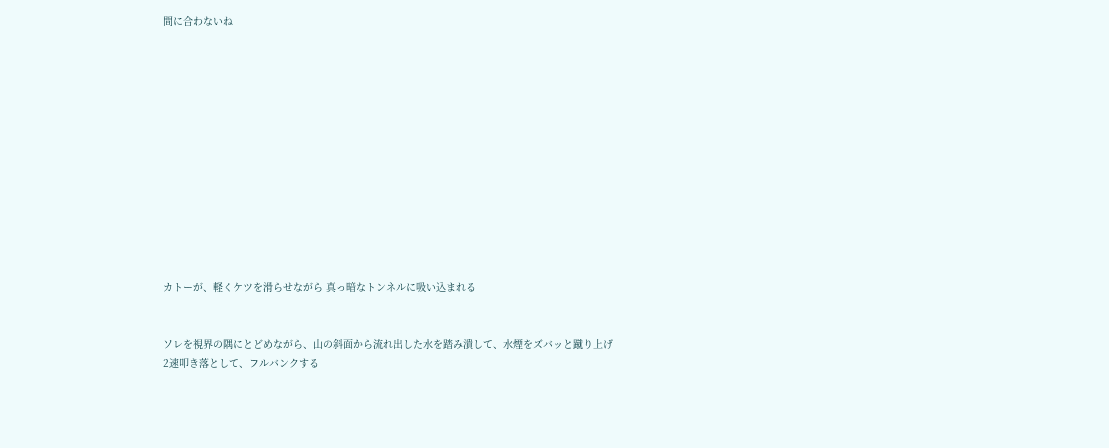間に合わないね













カトーが、軽くケツを滑らせながら 真っ暗なトンネルに吸い込まれる


ソレを視界の隅にとどめながら、山の斜面から流れ出した水を踏み潰して、水煙をズバッと蹴り上げ
2速叩き落として、フルバンクする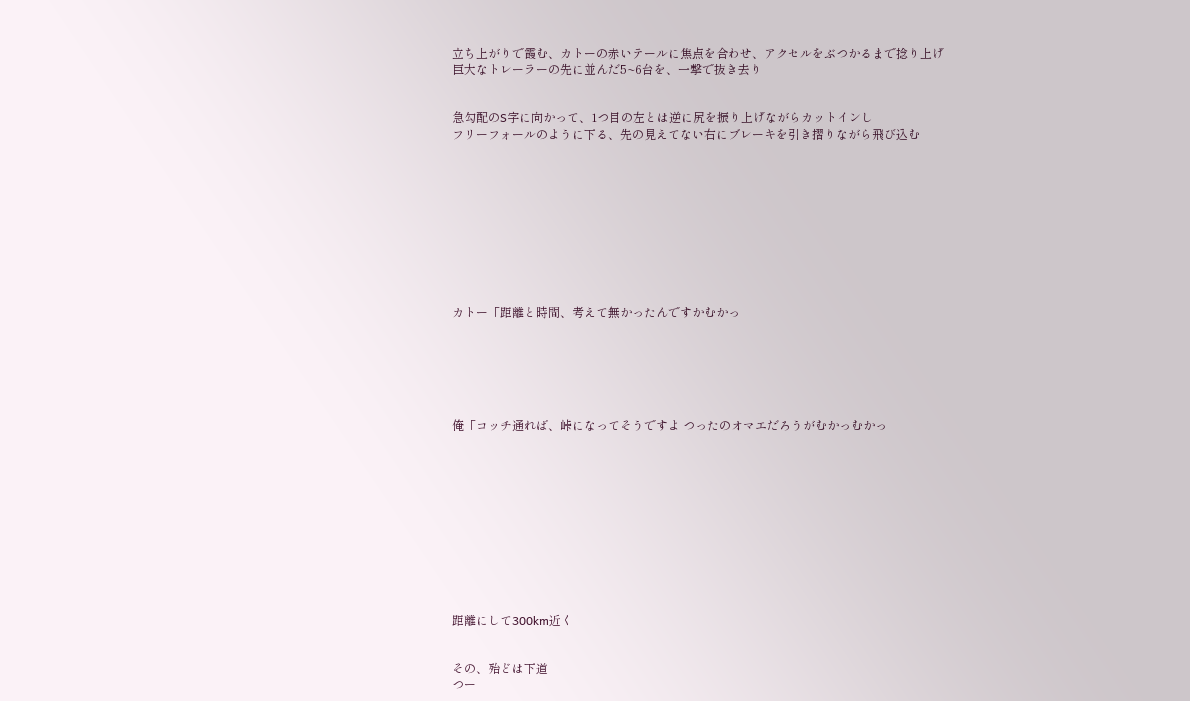立ち上がりで霞む、カトーの赤いテールに焦点を合わせ、アクセルをぶつかるまで捻り上げ
巨大なトレーラーの先に並んだ5~6台を、一撃で抜き去り


急勾配のS字に向かって、1つ目の左とは逆に尻を振り上げながらカットインし
フリーフォールのように下る、先の見えてない右にブレーキを引き摺りながら飛び込む










カトー「距離と時間、考えて無かったんですかむかっ






俺「コッチ通れば、峠になってそうですよ つったのオマエだろうがむかっむかっ











距離にして300km近く


その、殆どは下道
つー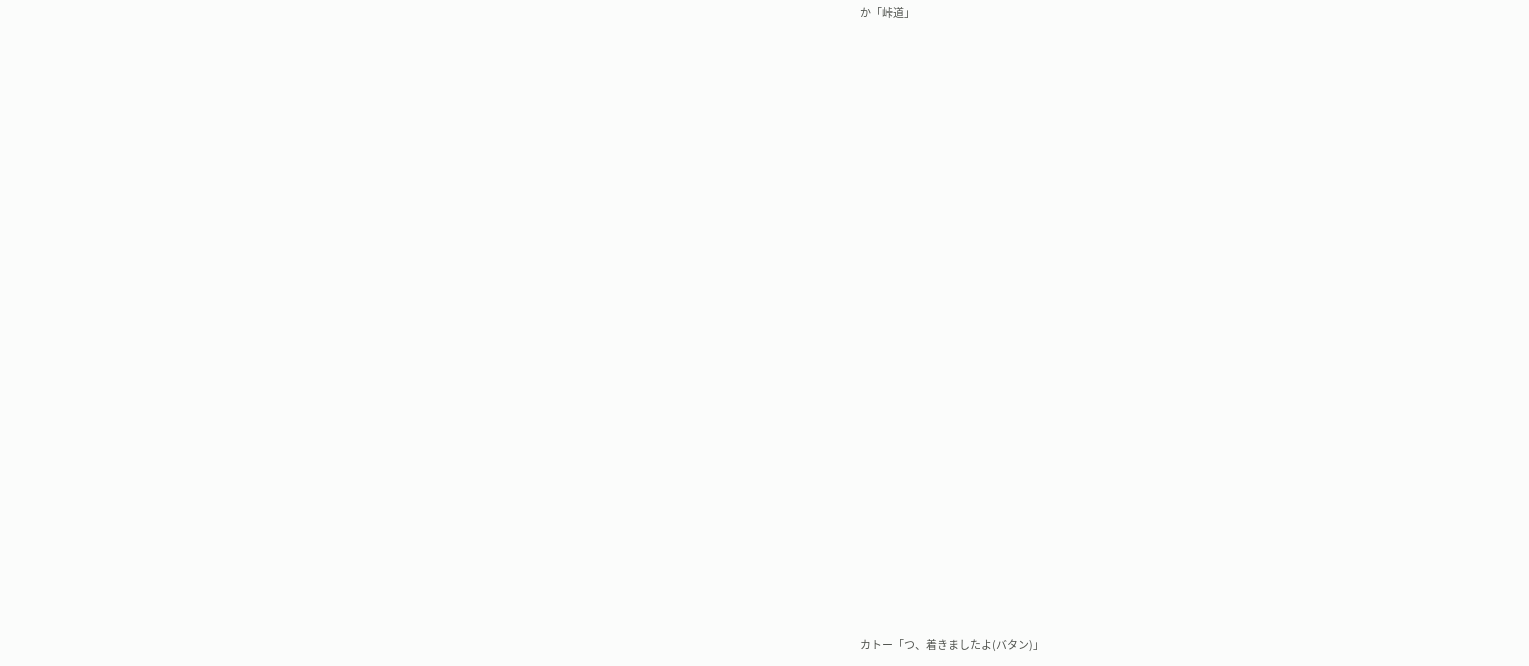か「峠道」




































カトー「つ、着きましたよ(バタン)」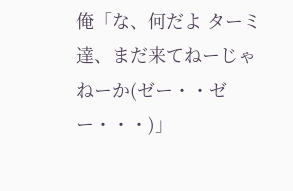俺「な、何だよ ターミ達、まだ来てねーじゃねーか(ゼー・・ゼー・・・)」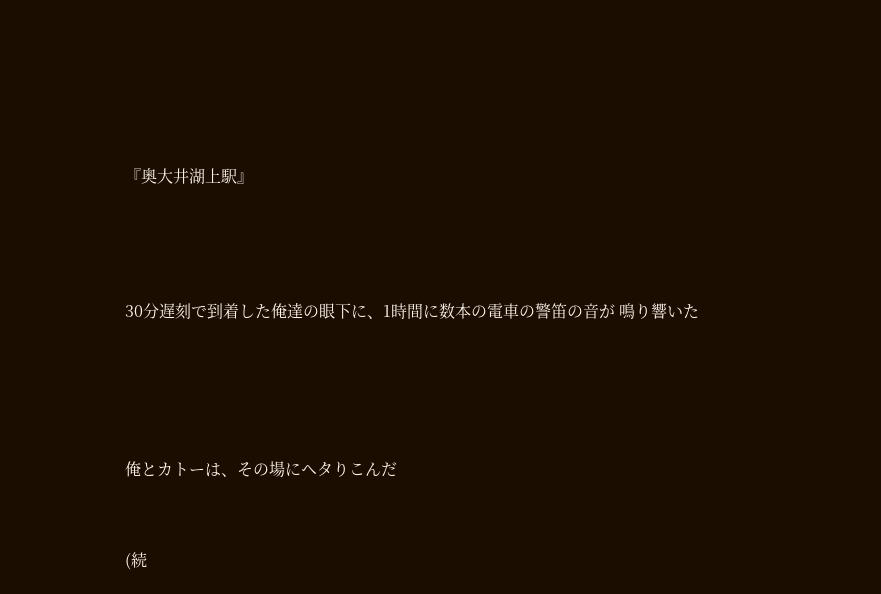『奥大井湖上駅』





30分遅刻で到着した俺達の眼下に、1時間に数本の電車の警笛の音が 鳴り響いた






俺とカトーは、その場にヘタりこんだ



(続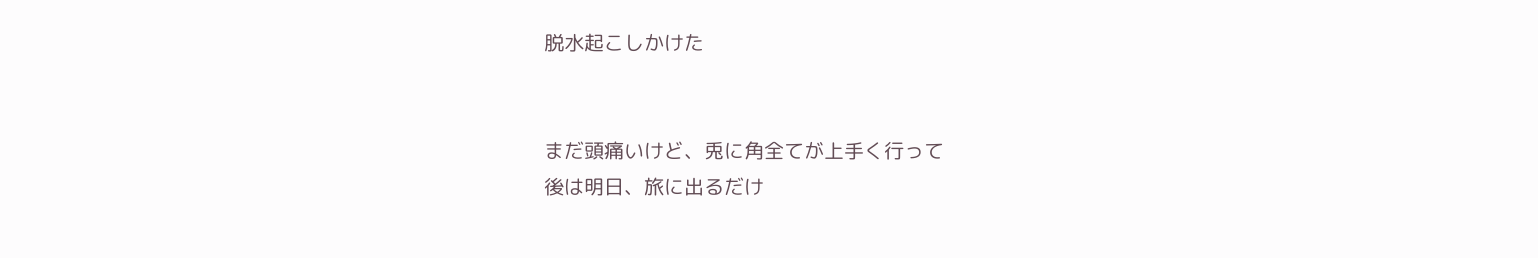脱水起こしかけた


まだ頭痛いけど、兎に角全てが上手く行って
後は明日、旅に出るだけ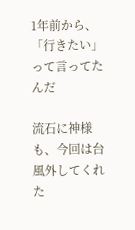1年前から、「行きたい」って言ってたんだ

流石に神様も、今回は台風外してくれた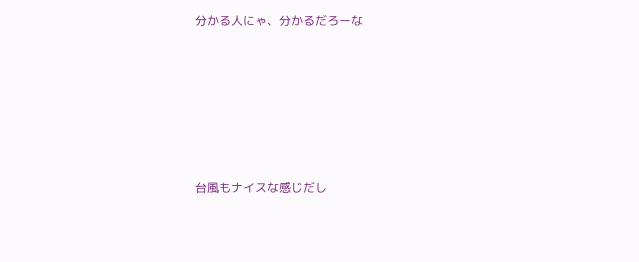分かる人にゃ、分かるだろーな








台風もナイスな感じだし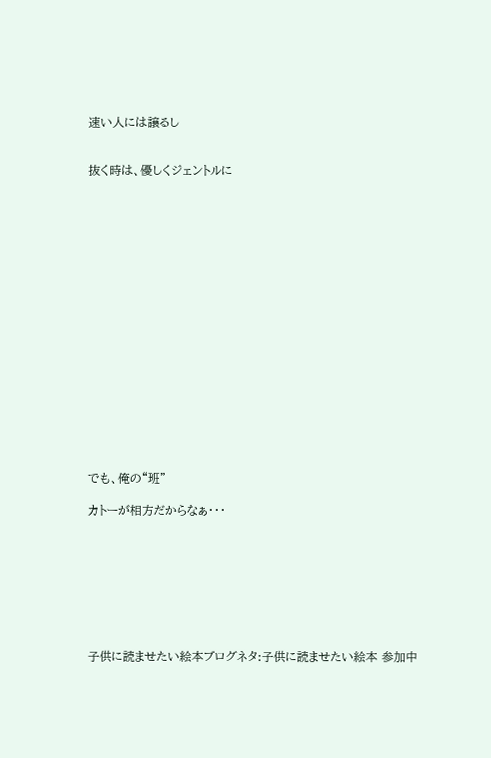速い人には譲るし


抜く時は、優しくジェントルに


















でも、俺の“班”

カトーが相方だからなぁ・・・








子供に読ませたい絵本ブログネタ:子供に読ませたい絵本 参加中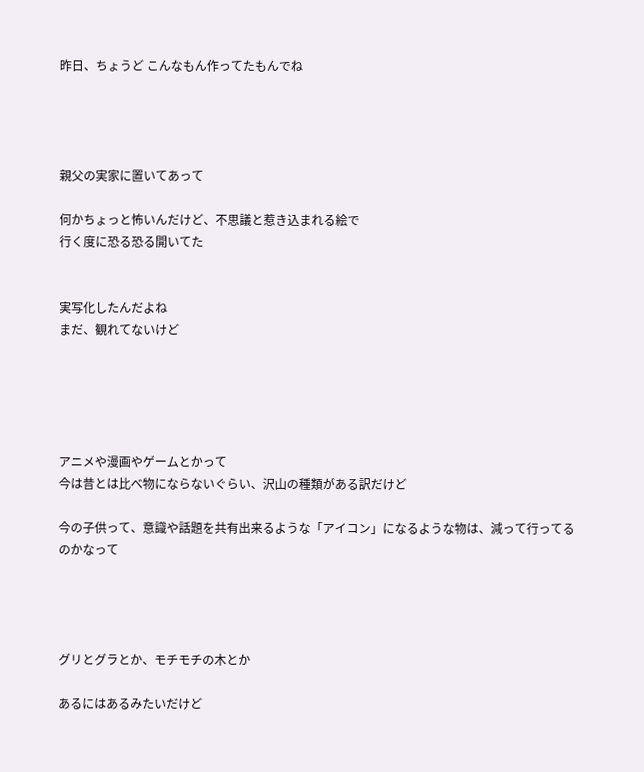昨日、ちょうど こんなもん作ってたもんでね




親父の実家に置いてあって

何かちょっと怖いんだけど、不思議と惹き込まれる絵で
行く度に恐る恐る開いてた


実写化したんだよね
まだ、観れてないけど





アニメや漫画やゲームとかって
今は昔とは比べ物にならないぐらい、沢山の種類がある訳だけど

今の子供って、意識や話題を共有出来るような「アイコン」になるような物は、減って行ってるのかなって




グリとグラとか、モチモチの木とか

あるにはあるみたいだけど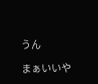うん

まぁいいや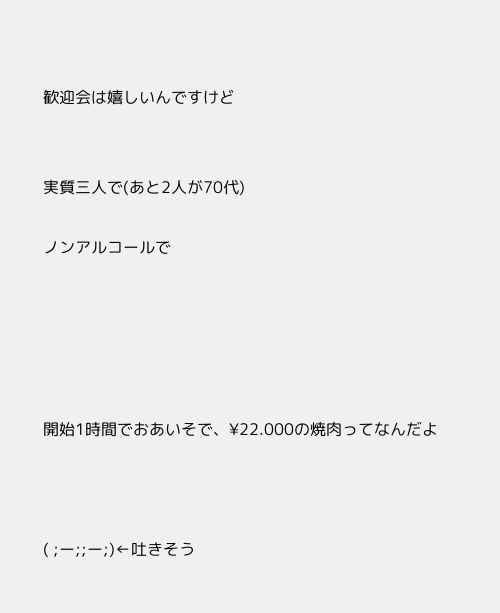歓迎会は嬉しいんですけど


実質三人で(あと2人が70代)

ノンアルコールで





開始1時間でおあいそで、¥22.000の焼肉ってなんだよ



( ;ー;;ー;)←吐きそう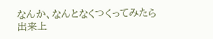なんか、なんとなくつくってみたら
出来上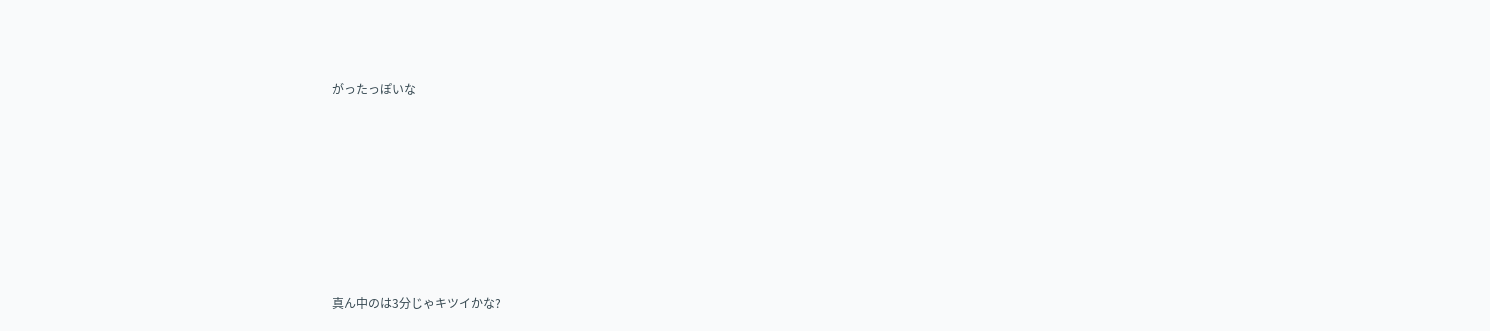がったっぽいな







真ん中のは3分じゃキツイかな?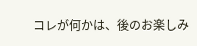コレが何かは、後のお楽しみ